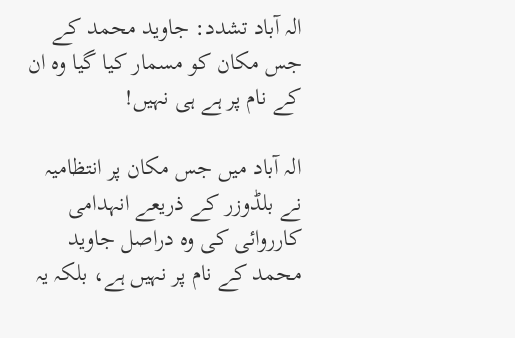الہ آباد تشدد: جاوید محمد کے جس مکان کو مسمار کیا گیا وہ ان کے نام پر ہے ہی نہیں!

الہ آباد میں جس مکان پر انتظامیہ نے بلڈوزر کے ذریعے انہدامی کارروائی کی وہ دراصل جاوید محمد کے نام پر نہیں ہے، بلکہ یہ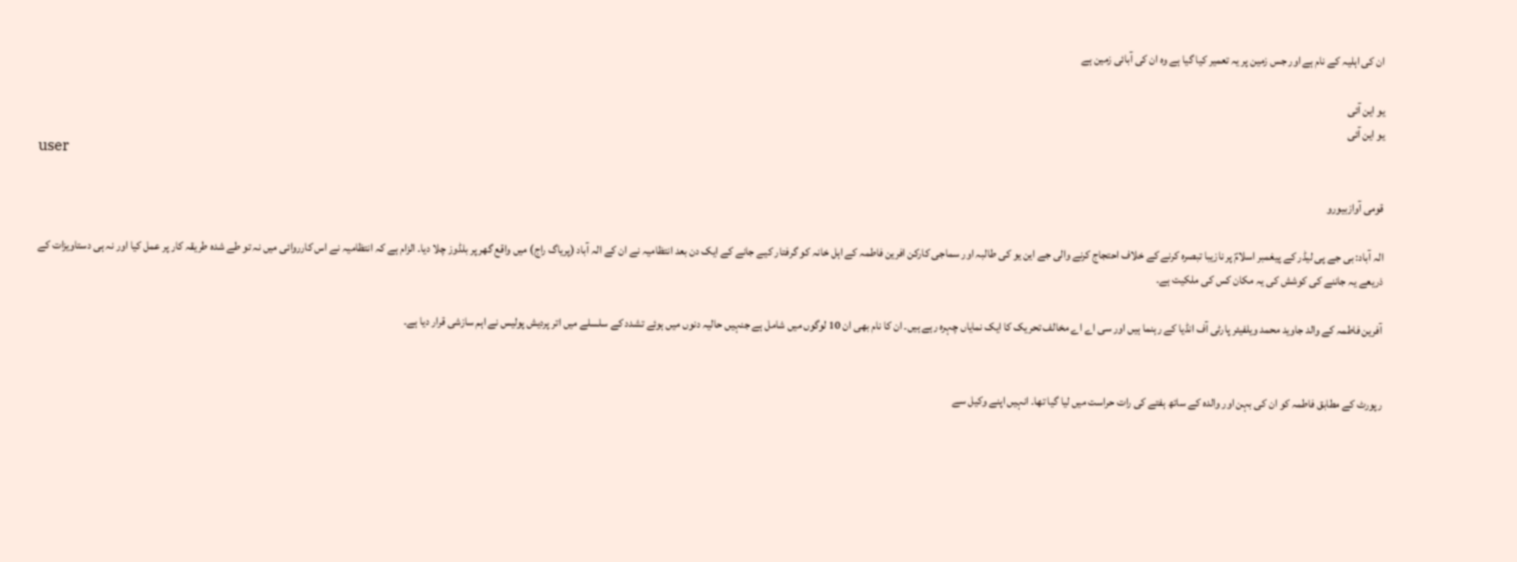ان کی اہلیہ کے نام ہے اور جس زمین پر یہ تعمیر کیا گیا ہے وہ ان کی آبائی زمین ہے

یو این آئی
یو این آئی
user

قومی آوازبیورو

الہ آباد: بی جے پی لیڈر کے پیغمبر اسلامؐ پر نازیبا تبصرہ کرنے کے خلاف احتجاج کرنے والی جے این یو کی طالبہ اور سماجی کارکن افرین فاطمہ کے اہل خانہ کو گرفتار کیے جانے کے ایک دن بعد انتظامیہ نے ان کے الہ آباد (پریاگ راج) میں واقع گھر پر بلڈوز چلا دیا۔ الزام ہے کہ انتظامیہ نے اس کارروائی میں نہ تو طے شدہ طریقہ کار پر عمل کیا اور نہ ہی دستاویزات کے ذریعے یہ جاننے کی کوشش کی یہ مکان کس کی ملکیت ہے۔

آفرین فاطمہ کے والد جاوید محمد ویلفیئر پارٹی آف انڈیا کے رہنما ہیں اور سی اے اے مخالف تحریک کا ایک نمایاں چہرہ رہے ہیں۔ ان کا نام بھی ان 10 لوگوں میں شامل ہے جنہیں حالیہ دنوں میں ہوئے تشدد کے سلسلے میں اتر پردیش پولیس نے اہم سازشی قرار دیا ہے۔


رپورٹ کے مطابق فاطمہ کو ان کی بہن اور والدہ کے ساتھ ہفتے کی رات حراست میں لیا گیا تھا۔ انہیں اپنے وکیل سے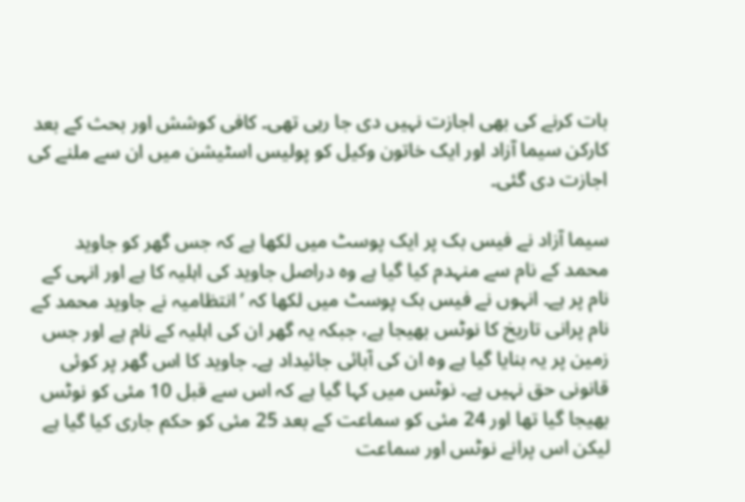بات کرنے کی بھی اجازت نہیں دی جا رہی تھی۔ کافی کوشش اور بحث کے بعد کارکن سیما آزاد اور ایک خاتون وکیل کو پولیس اسٹیشن میں ان سے ملنے کی اجازت دی گئی۔

سیما آزاد نے فیس بک پر ایک پوسٹ میں لکھا ہے کہ جس گھر کو جاوید محمد کے نام سے منہدم کیا گیا ہے وہ دراصل جاوید کی اہلیہ کا ہے اور انہی کے نام پر ہے۔ انہوں نے فیس بک پوسٹ میں لکھا کہ ’انتظامیہ نے جاوید محمد کے نام پرانی تاریخ کا نوٹس بھیجا ہے، جبکہ یہ گھر ان کی اہلیہ کے نام ہے اور جس زمین پر یہ بنایا گیا ہے وہ ان کی آبائی جائیداد ہے۔ جاوید کا اس گھر پر کوئی قانونی حق نہیں ہے۔ نوٹس میں کہا گیا ہے کہ اس سے قبل 10 مئی کو نوٹس بھیجا گیا تھا اور 24 مئی کو سماعت کے بعد 25 مئی کو حکم جاری کیا گیا ہے لیکن اس پرانے نوٹس اور سماعت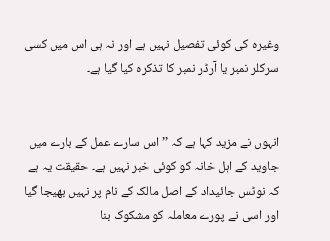وغیرہ کی کوئی تفصیل نہیں ہے اور نہ ہی اس میں کسی سرکلر نمبر یا آرڈر نمبر کا تذکرہ کیا گیا ہے۔


انہوں نے مزید کہا ہے کہ ’’اس سارے عمل کے بارے میں جاوید کے اہل خانہ کو کوئی خبر نہیں ہے۔ حقیقت یہ ہے کہ نوٹس جائیداد کے اصل مالک کے نام پر نہیں بھیجا گیا اور اسی نے پورے معاملہ کو مشکوک بنا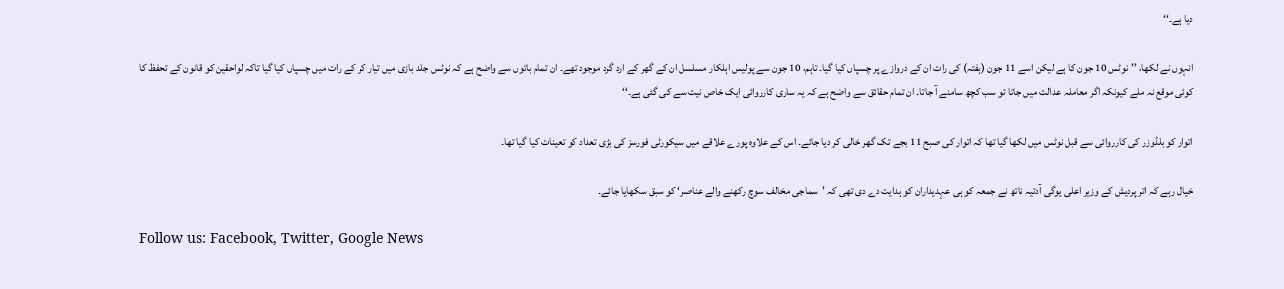دیا ہے۔‘‘

انہوں نے لکھا، ’’نوٹس 10 جون کا ہے لیکن اسے 11 جون (ہفتہ) کی رات ان کے دروازے پر چسپاں کیا گیا۔ تاہم، 10 جون سے پولیس اہلکار مسلسل ان کے گھر کے ارد گرد موجود تھے۔ ان تمام باتوں سے واضح ہے کہ نوٹس جلد بازی میں تیار کر کے رات میں چسپاں کیا گیا تاکہ لواحقین کو قانون کے تحفظ کا کوئی موقع نہ ملے کیونکہ اگر معاملہ عدالت میں جاتا تو سب کچھ سامنے آ جاتا۔ ان تمام حقائق سے واضح ہے کہ یہ ساری کارروائی ایک خاص نیت سے کی گئی ہے۔‘‘

اتوار کو بلڈوزر کی کارروائی سے قبل نوٹس میں لکھا گیا تھا کہ اتوار کی صبح 11 بجے تک گھر خالی کر دیا جائے۔ اس کے علاوہ پورے علاقے میں سیکورٹی فورسز کی بڑی تعداد کو تعینات کیا گیا تھا۔

خیال رہے کہ اتر پردیش کے وزیر اعلی یوگی آدتیہ ناتھ نے جمعہ کو ہی عہدیداران کو ہدایت دے دی تھی کہ ’سماجی مخالف سوچ رکھنے والے عناصر‘ کو سبق سکھایا جائے۔

Follow us: Facebook, Twitter, Google News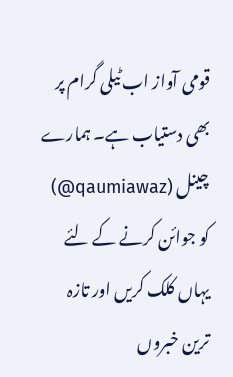قومی آواز اب ٹیلی گرام پر بھی دستیاب ہے۔ ہمارے چینل (qaumiawaz@) کو جوائن کرنے کے لئے یہاں کلک کریں اور تازہ ترین خبروں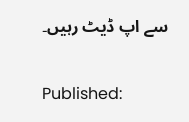سے اپ ڈیٹ رہیں۔


Published: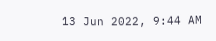13 Jun 2022, 9:44 AM